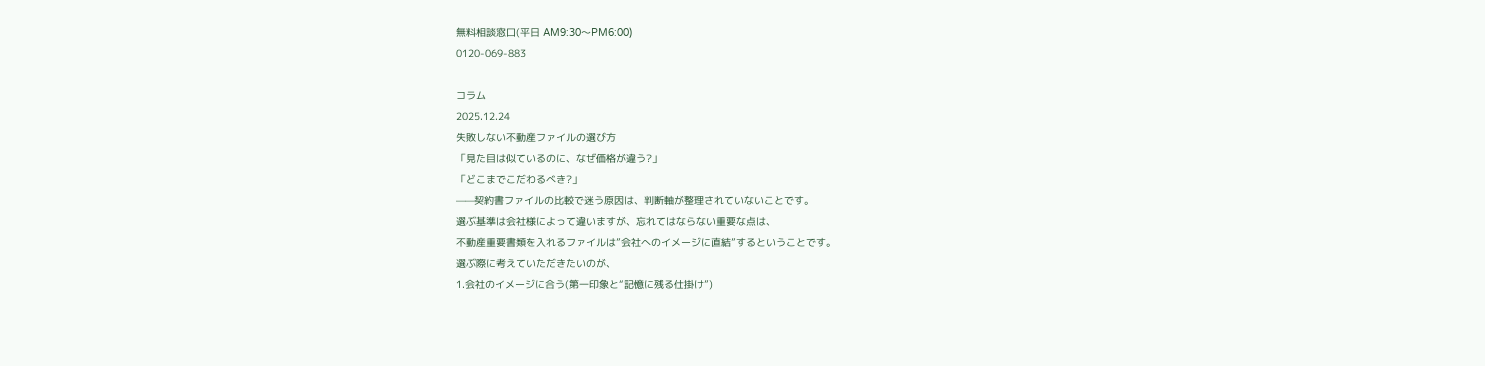無料相談窓口(平日 AM9:30〜PM6:00)
0120-069-883

コラム
2025.12.24
失敗しない不動産ファイルの選び方
「見た目は似ているのに、なぜ価格が違う?」
「どこまでこだわるべき?」
——契約書ファイルの比較で迷う原因は、判断軸が整理されていないことです。
選ぶ基準は会社様によって違いますが、忘れてはならない重要な点は、
不動産重要書類を入れるファイルは”会社へのイメージに直結”するということです。
選ぶ際に考えていただきたいのが、
1.会社のイメージに合う(第一印象と“記憶に残る仕掛け”)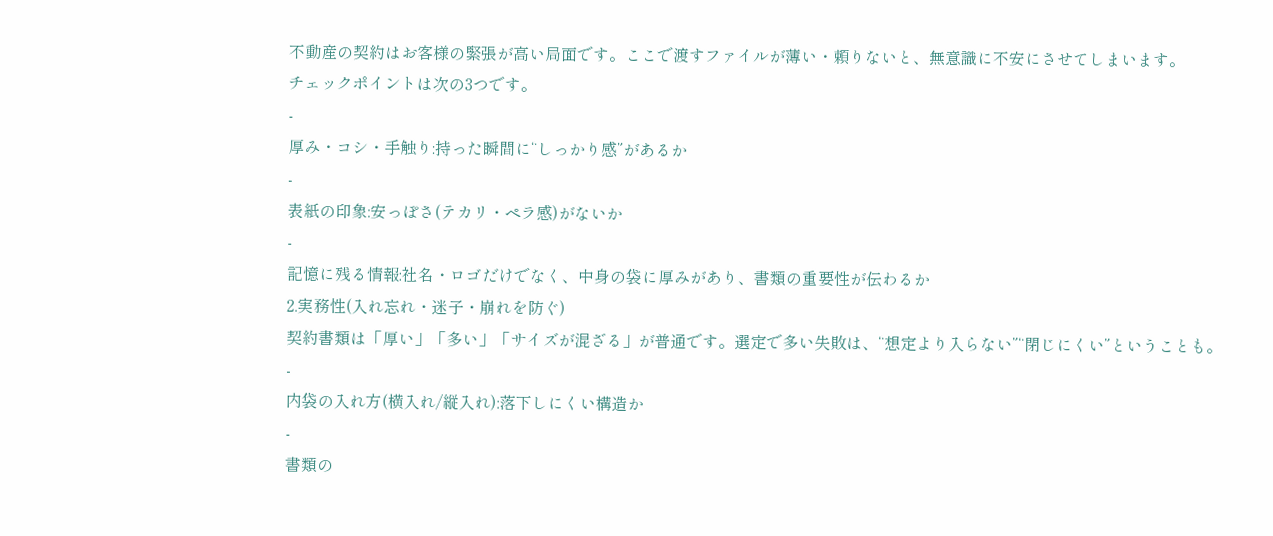不動産の契約はお客様の緊張が高い局面です。ここで渡すファイルが薄い・頼りないと、無意識に不安にさせてしまいます。
チェックポイントは次の3つです。
-
厚み・コシ・手触り:持った瞬間に“しっかり感”があるか
-
表紙の印象:安っぽさ(テカリ・ペラ感)がないか
-
記憶に残る情報:社名・ロゴだけでなく、中身の袋に厚みがあり、書類の重要性が伝わるか
2.実務性(入れ忘れ・迷子・崩れを防ぐ)
契約書類は「厚い」「多い」「サイズが混ざる」が普通です。選定で多い失敗は、“想定より入らない”“閉じにくい”ということも。
-
内袋の入れ方(横入れ/縦入れ):落下しにくい構造か
-
書類の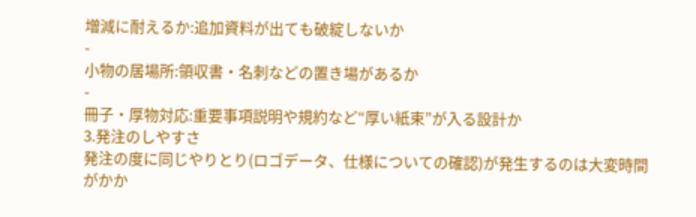増減に耐えるか:追加資料が出ても破綻しないか
-
小物の居場所:領収書・名刺などの置き場があるか
-
冊子・厚物対応:重要事項説明や規約など“厚い紙束”が入る設計か
3.発注のしやすさ
発注の度に同じやりとり(ロゴデータ、仕様についての確認)が発生するのは大変時間がかか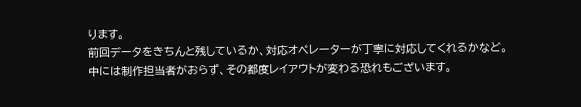ります。
前回データをきちんと残しているか、対応オペレーターが丁寧に対応してくれるかなど。
中には制作担当者がおらず、その都度レイアウトが変わる恐れもございます。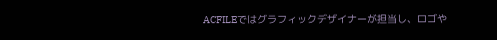ACFILEではグラフィックデザイナーが担当し、ロゴや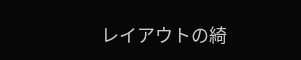レイアウトの綺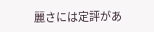麗さには定評があ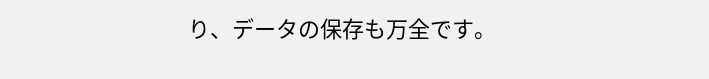り、データの保存も万全です。